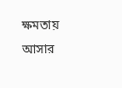ক্ষমতায় আসার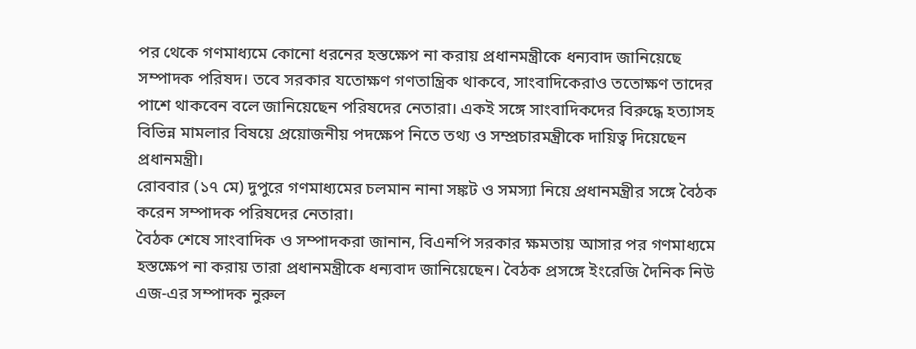পর থেকে গণমাধ্যমে কোনো ধরনের হস্তক্ষেপ না করায় প্রধানমন্ত্রীকে ধন্যবাদ জানিয়েছে সম্পাদক পরিষদ। তবে সরকার যতোক্ষণ গণতান্ত্রিক থাকবে, সাংবাদিকেরাও ততোক্ষণ তাদের পাশে থাকবেন বলে জানিয়েছেন পরিষদের নেতারা। একই সঙ্গে সাংবাদিকদের বিরুদ্ধে হত্যাসহ বিভিন্ন মামলার বিষয়ে প্রয়োজনীয় পদক্ষেপ নিতে তথ্য ও সম্প্রচারমন্ত্রীকে দায়িত্ব দিয়েছেন প্রধানমন্ত্রী।
রোববার (১৭ মে) দুপুরে গণমাধ্যমের চলমান নানা সঙ্কট ও সমস্যা নিয়ে প্রধানমন্ত্রীর সঙ্গে বৈঠক করেন সম্পাদক পরিষদের নেতারা।
বৈঠক শেষে সাংবাদিক ও সম্পাদকরা জানান, বিএনপি সরকার ক্ষমতায় আসার পর গণমাধ্যমে হস্তক্ষেপ না করায় তারা প্রধানমন্ত্রীকে ধন্যবাদ জানিয়েছেন। বৈঠক প্রসঙ্গে ইংরেজি দৈনিক নিউ এজ-এর সম্পাদক নুরুল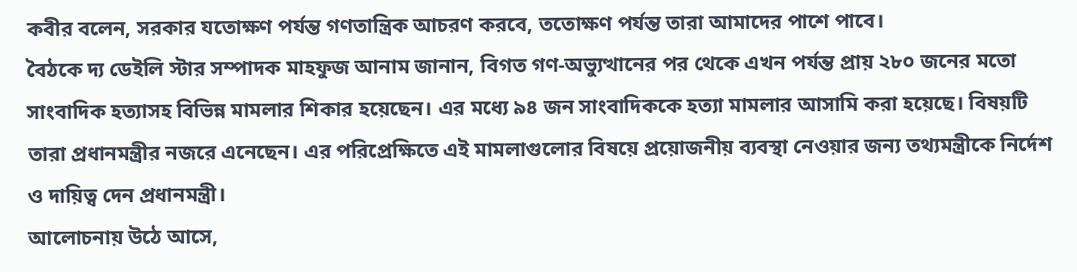কবীর বলেন, সরকার যতোক্ষণ পর্যন্ত গণতান্ত্রিক আচরণ করবে, ততোক্ষণ পর্যন্ত তারা আমাদের পাশে পাবে।
বৈঠকে দ্য ডেইলি স্টার সম্পাদক মাহফুজ আনাম জানান, বিগত গণ-অভ্যুত্থানের পর থেকে এখন পর্যন্ত প্রায় ২৮০ জনের মতো সাংবাদিক হত্যাসহ বিভিন্ন মামলার শিকার হয়েছেন। এর মধ্যে ৯৪ জন সাংবাদিককে হত্যা মামলার আসামি করা হয়েছে। বিষয়টি তারা প্রধানমন্ত্রীর নজরে এনেছেন। এর পরিপ্রেক্ষিতে এই মামলাগুলোর বিষয়ে প্রয়োজনীয় ব্যবস্থা নেওয়ার জন্য তথ্যমন্ত্রীকে নির্দেশ ও দায়িত্ব দেন প্রধানমন্ত্রী।
আলোচনায় উঠে আসে,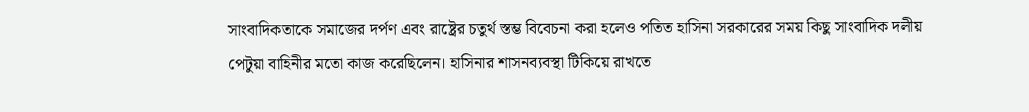সাংবাদিকতাকে সমাজের দর্পণ এবং রাষ্ট্রের চতুর্থ স্তম্ভ বিবেচনা করা হলেও পতিত হাসিনা সরকারের সময় কিছু সাংবাদিক দলীয় পেটুয়া বাহিনীর মতো কাজ করেছিলেন। হাসিনার শাসনব্যবস্থা টিকিয়ে রাখতে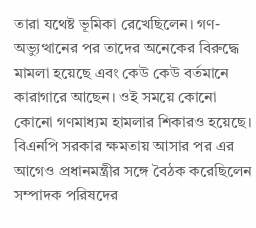তারা যথেষ্ট ভূমিকা রেখেছিলেন। গণ-অভ্যুত্থানের পর তাদের অনেকের বিরুদ্ধে মামলা হয়েছে এবং কেউ কেউ বর্তমানে কারাগারে আছেন। ওই সময়ে কোনো কোনো গণমাধ্যম হামলার শিকারও হয়েছে।
বিএনপি সরকার ক্ষমতায় আসার পর এর আগেও প্রধানমন্ত্রীর সঙ্গে বৈঠক করেছিলেন সম্পাদক পরিষদের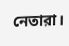নেতারা।